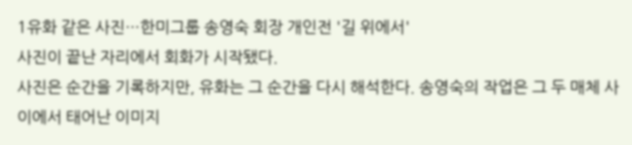1유화 같은 사진…한미그룹 송영숙 회장 개인전 '길 위에서'
사진이 끝난 자리에서 회화가 시작됐다.
사진은 순간을 기록하지만, 유화는 그 순간을 다시 해석한다. 송영숙의 작업은 그 두 매체 사이에서 태어난 이미지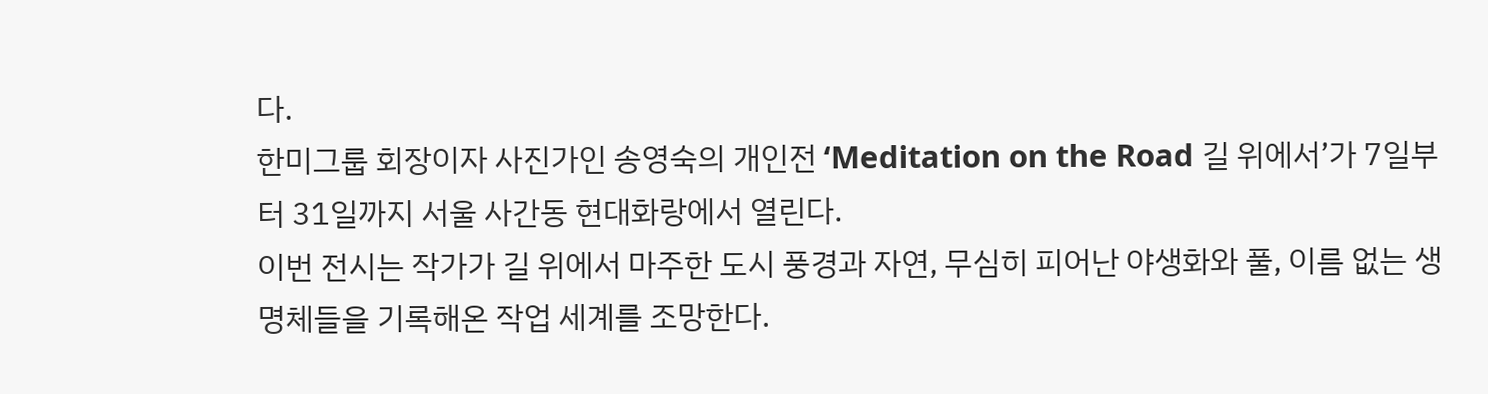다.
한미그룹 회장이자 사진가인 송영숙의 개인전 ‘Meditation on the Road 길 위에서’가 7일부터 31일까지 서울 사간동 현대화랑에서 열린다.
이번 전시는 작가가 길 위에서 마주한 도시 풍경과 자연, 무심히 피어난 야생화와 풀, 이름 없는 생명체들을 기록해온 작업 세계를 조망한다.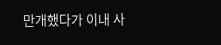만개했다가 이내 사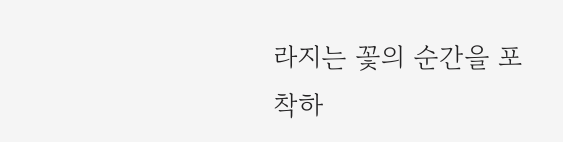라지는 꽃의 순간을 포착하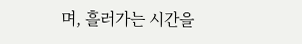며, 흘러가는 시간을